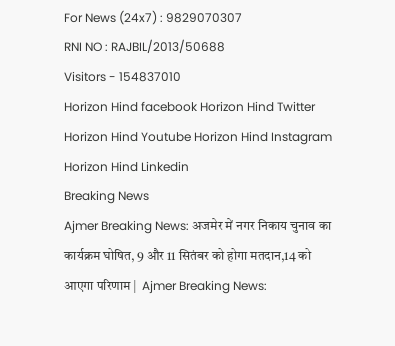For News (24x7) : 9829070307
RNI NO : RAJBIL/2013/50688
Visitors - 154837010
Horizon Hind facebook Horizon Hind Twitter Horizon Hind Youtube Horizon Hind Instagram Horizon Hind Linkedin
Breaking News
Ajmer Breaking News: अजमेर में नगर निकाय चुनाव का कार्यक्रम घोषित, 9 और 11 सितंबर को होगा मतदान,14 को आएगा परिणाम |  Ajmer Breaking News: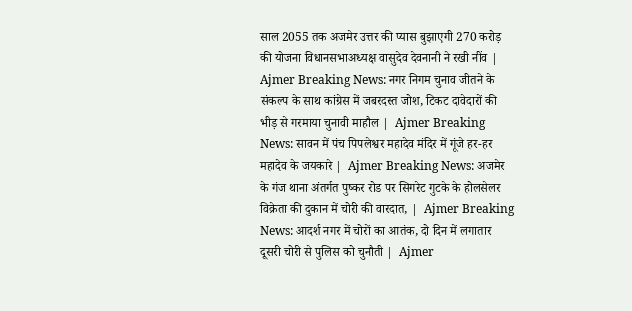साल 2055 तक अजमेर उत्तर की प्यास बुझाएगी 270 करोड़ की योजना विधानसभाअध्यक्ष वासुदेव देवनानी ने रखी नींव |  Ajmer Breaking News: नगर निगम चुनाव जीतने के संकल्प के साथ कांग्रेस में जबरदस्त जोश, टिकट दावेदारों की भीड़ से गरमाया चुनावी माहौल |  Ajmer Breaking News: सावन में पंच पिपलेश्वर महादेव मंदिर में गूंजे हर-हर महादेव के जयकारे |  Ajmer Breaking News: अजमेर के गंज थाना अंतर्गत पुष्कर रोड पर सिगरेट गुटके के होलसेलर विक्रेता की दुकान में चोरी की वारदात, |  Ajmer Breaking News: आदर्श नगर में चोरों का आतंक, दो दिन में लगातार दूसरी चोरी से पुलिस को चुनौती |  Ajmer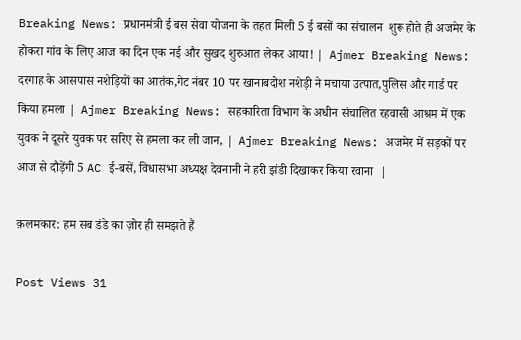Breaking News: प्रधानमंत्री ई बस सेवा योजना के तहत मिली 5 ई बसों का संचालन  शुरू होते ही अजमेर के होकरा गांव के लिए आज का दिन एक नई और सुखद शुरुआत लेकर आया! |  Ajmer Breaking News: दरगाह के आसपास नशेड़ियों का आतंक,गेट नंबर 10 पर खानाबदोश नशेड़ी ने मचाया उत्पात,पुलिस और गार्ड पर किया हमला |  Ajmer Breaking News: सहकारिता विभाग के अधीन संचालित रहवासी आश्रम में एक युवक ने दूसरे युवक पर सरिए से हमला कर ली जान, |  Ajmer Breaking News: अजमेर में सड़कों पर आज से दौड़ेंगी 5 AC ई-बसें, विधासभा अध्यक्ष देवनानी ने हरी झंडी दिखाकर किया रवाना  |

क़लमकार: हम सब डंडे का ज़ोर ही समझते हैं

Post Views 31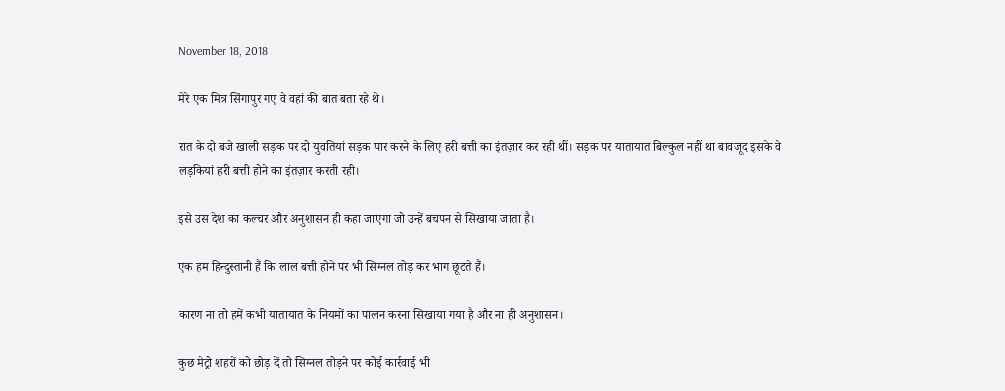November 18, 2018

मेरे एक मित्र सिंगापुर गए वे वहां की बात बता रहे थे।

रात के दो बजे खाली सड़क पर दो युवतियां सड़क पार करने के लिए हरी बत्ती का इंतज़ार कर रही थीं। सड़क पर यातायात बिल्कुल नहीं था बावजूद इसके वे लड़कियां हरी बत्ती होने का इंतज़ार करती रही।

इसे उस देश का कल्चर और अनुशासन ही कहा जाएगा जो उन्हें बचपन से सिखाया जाता है।

एक हम हिन्दुस्तानी हैं कि लाल बत्ती होने पर भी सिग्नल तोड़ कर भाग छूटते हैं।

कारण ना तो हमें कभी यातायात के नियमों का पालन करना सिखाया गया है और ना ही अनुशासन।

कुछ मेट्रो शहरों को छोड़ दें तो सिग्नल तोड़ने पर कोई कार्रवाई भी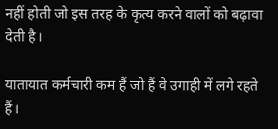नहीं होती जो इस तरह के कृत्य करने वालों को बढ़ावा देती है।

यातायात कर्मचारी कम हैं जो हैं वे उगाही में लगे रहते हैं।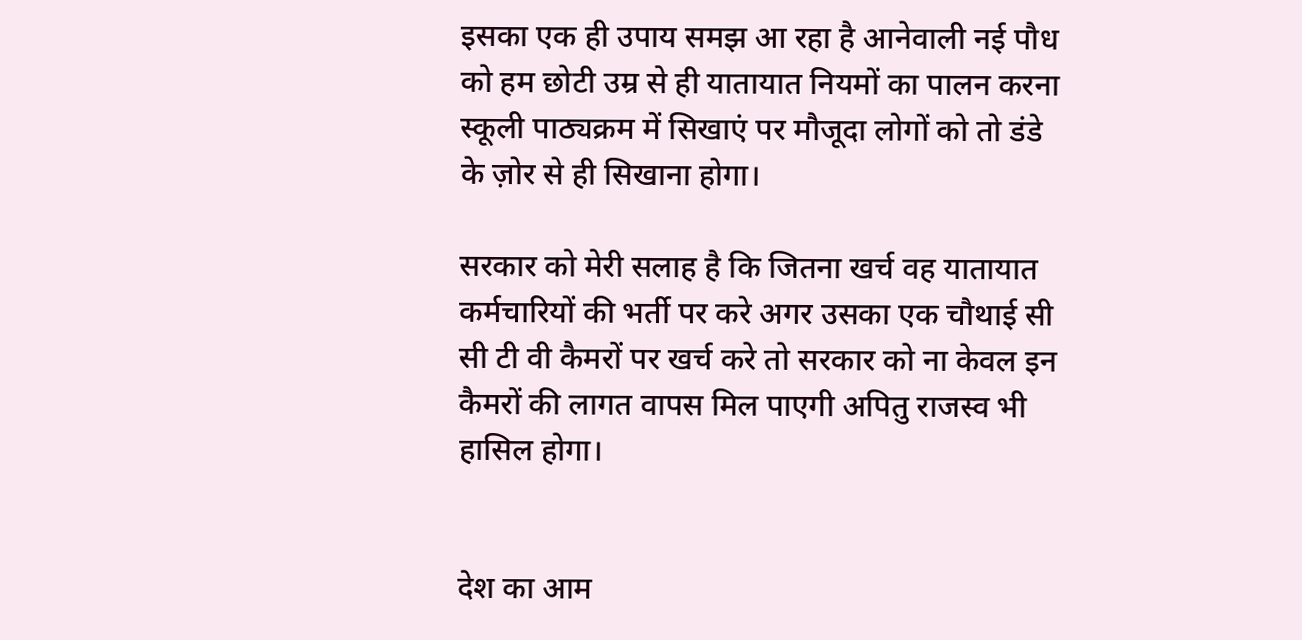इसका एक ही उपाय समझ आ रहा है आनेवाली नई पौध को हम छोटी उम्र से ही यातायात नियमों का पालन करना स्कूली पाठ्यक्रम में सिखाएं पर मौजूदा लोगों को तो डंडे के ज़ोर से ही सिखाना होगा।

सरकार को मेरी सलाह है कि जितना खर्च वह यातायात कर्मचारियों की भर्ती पर करे अगर उसका एक चौथाई सी सी टी वी कैमरों पर खर्च करे तो सरकार को ना केवल इन कैमरों की लागत वापस मिल पाएगी अपितु राजस्व भी हासिल होगा।


देश का आम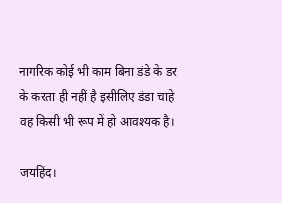नागरिक कोई भी काम बिना डंडे के डर के करता ही नहीं है इसीलिए डंडा चाहे वह किसी भी रूप में हो आवश्यक है।

जयहिंद।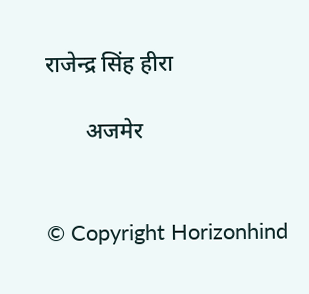राजेन्द्र सिंह हीरा

       अजमेर


© Copyright Horizonhind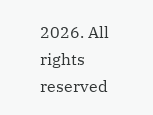2026. All rights reserved